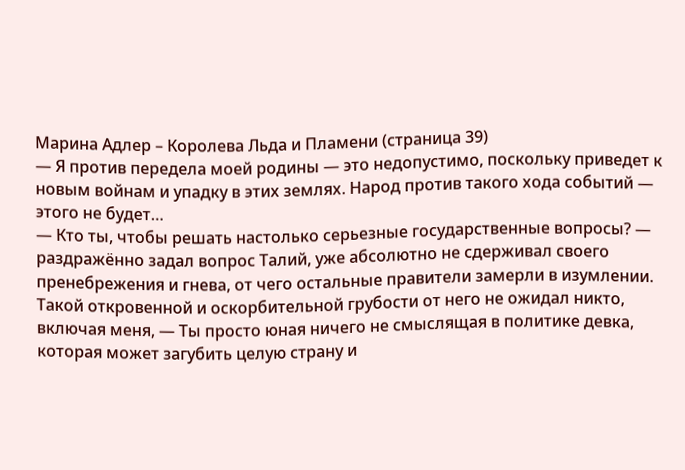Марина Адлер – Королева Льда и Пламени (страница 39)
— Я против передела моей родины — это недопустимо, поскольку приведет к новым войнам и упадку в этих землях. Народ против такого хода событий — этого не будет…
— Кто ты, чтобы решать настолько серьезные государственные вопросы? — раздражённо задал вопрос Талий, уже абсолютно не сдерживал своего пренебрежения и гнева, от чего остальные правители замерли в изумлении. Такой откровенной и оскорбительной грубости от него не ожидал никто, включая меня, — Ты просто юная ничего не смыслящая в политике девка, которая может загубить целую страну и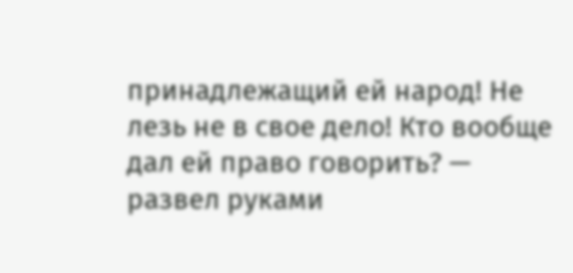принадлежащий ей народ! Не лезь не в свое дело! Кто вообще дал ей право говорить? — развел руками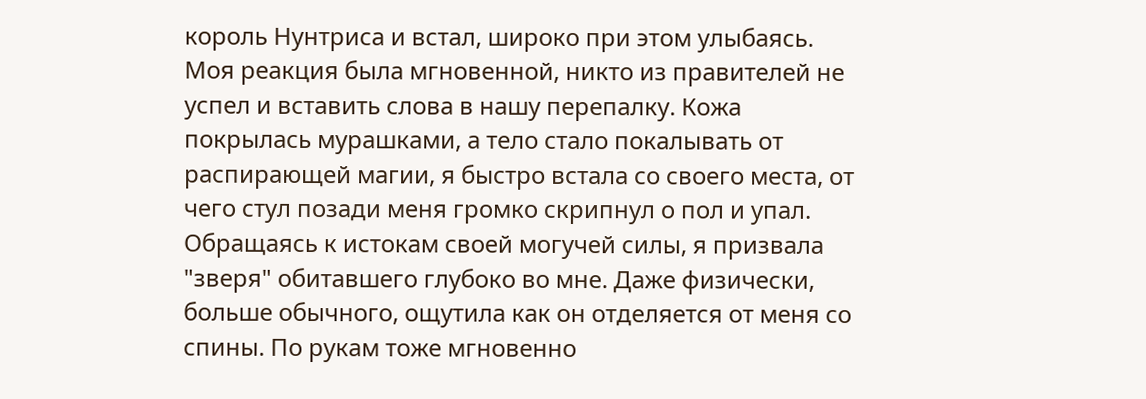король Нунтриса и встал, широко при этом улыбаясь.
Моя реакция была мгновенной, никто из правителей не успел и вставить слова в нашу перепалку. Кожа покрылась мурашками, а тело стало покалывать от распирающей магии, я быстро встала со своего места, от чего стул позади меня громко скрипнул о пол и упал. Обращаясь к истокам своей могучей силы, я призвала "зверя" обитавшего глубоко во мне. Даже физически, больше обычного, ощутила как он отделяется от меня со спины. По рукам тоже мгновенно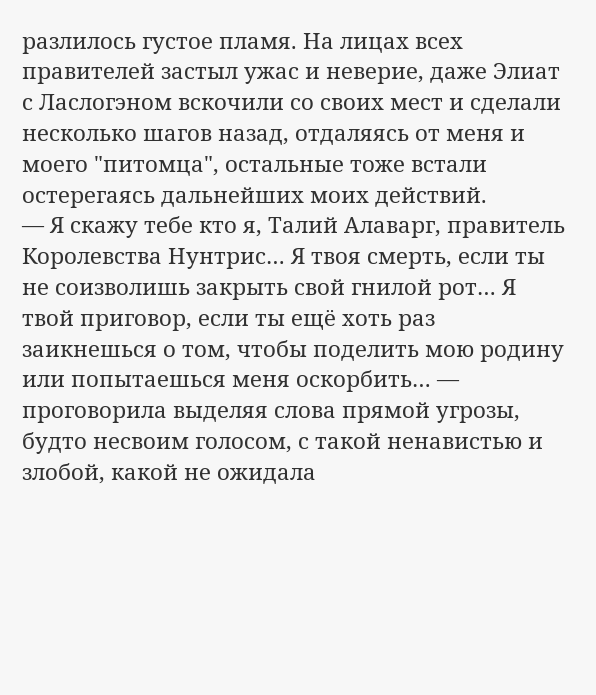разлилось густое пламя. На лицах всех правителей застыл ужас и неверие, даже Элиат с Ласлогэном вскочили со своих мест и сделали несколько шагов назад, отдаляясь от меня и моего "питомца", остальные тоже встали остерегаясь дальнейших моих действий.
— Я скажу тебе кто я, Талий Алаварг, правитель Королевства Нунтрис… Я твоя смерть, если ты не соизволишь закрыть свой гнилой рот… Я твой приговор, если ты ещё хоть раз заикнешься о том, чтобы поделить мою родину или попытаешься меня оскорбить… — проговорила выделяя слова прямой угрозы, будто несвоим голосом, с такой ненавистью и злобой, какой не ожидала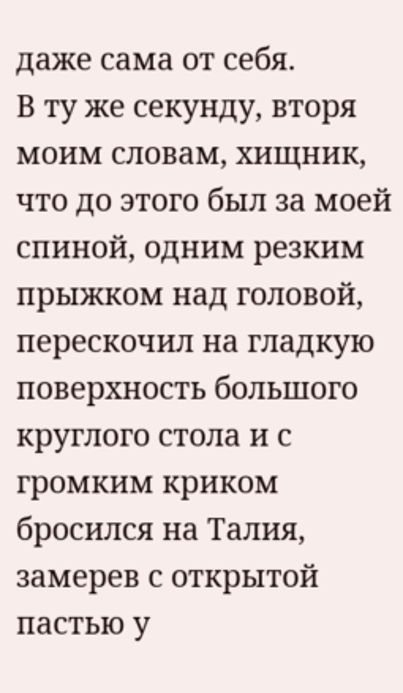даже сама от себя.
В ту же секунду, вторя моим словам, хищник, что до этого был за моей спиной, одним резким прыжком над головой, перескочил на гладкую поверхность большого круглого стола и с громким криком бросился на Талия, замерев с открытой пастью у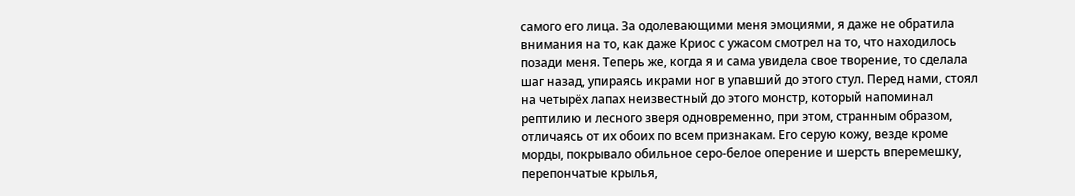самого его лица. За одолевающими меня эмоциями, я даже не обратила внимания на то, как даже Криос с ужасом смотрел на то, что находилось позади меня. Теперь же, когда я и сама увидела свое творение, то сделала шаг назад, упираясь икрами ног в упавший до этого стул. Перед нами, стоял на четырёх лапах неизвестный до этого монстр, который напоминал рептилию и лесного зверя одновременно, при этом, странным образом, отличаясь от их обоих по всем признакам. Его серую кожу, везде кроме морды, покрывало обильное серо-белое оперение и шерсть вперемешку, перепончатые крылья,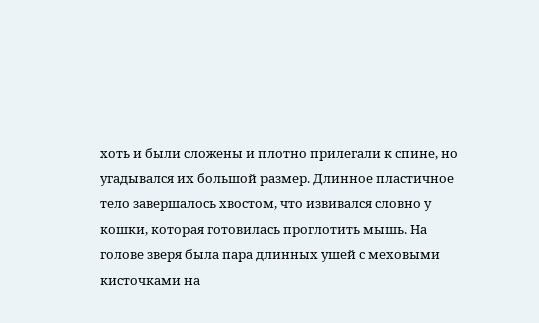хоть и были сложены и плотно прилегали к спине, но угадывался их большой размер. Длинное пластичное тело завершалось хвостом, что извивался словно у кошки, которая готовилась проглотить мышь. На голове зверя была пара длинных ушей с меховыми кисточками на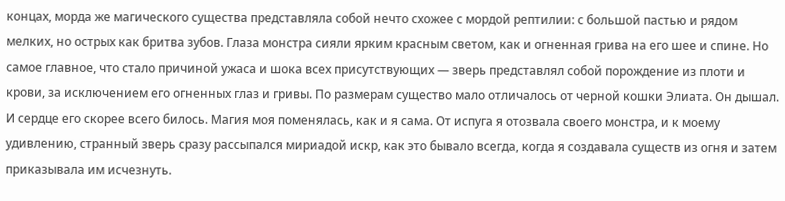концах, морда же магического существа представляла собой нечто схожее с мордой рептилии: с большой пастью и рядом мелких, но острых как бритва зубов. Глаза монстра сияли ярким красным светом, как и огненная грива на его шее и спине. Но самое главное, что стало причиной ужаса и шока всех присутствующих — зверь представлял собой порождение из плоти и крови, за исключением его огненных глаз и гривы. По размерам существо мало отличалось от черной кошки Элиата. Он дышал. И сердце его скорее всего билось. Магия моя поменялась, как и я сама. От испуга я отозвала своего монстра, и к моему удивлению, странный зверь сразу рассыпался мириадой искр, как это бывало всегда, когда я создавала существ из огня и затем приказывала им исчезнуть.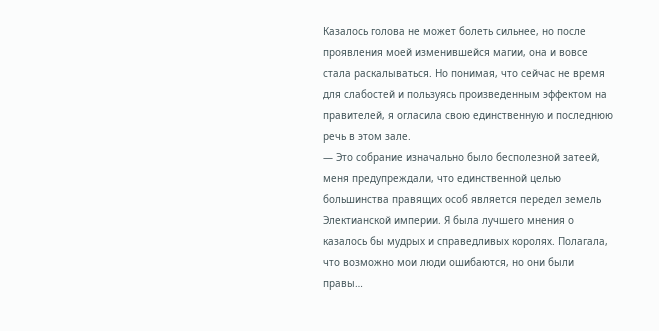Казалось голова не может болеть сильнее, но после проявления моей изменившейся магии, она и вовсе стала раскалываться. Но понимая, что сейчас не время для слабостей и пользуясь произведенным эффектом на правителей, я огласила свою единственную и последнюю речь в этом зале.
— Это собрание изначально было бесполезной затеей, меня предупреждали, что единственной целью большинства правящих особ является передел земель Электианской империи. Я была лучшего мнения о казалось бы мудрых и справедливых королях. Полагала, что возможно мои люди ошибаются, но они были правы…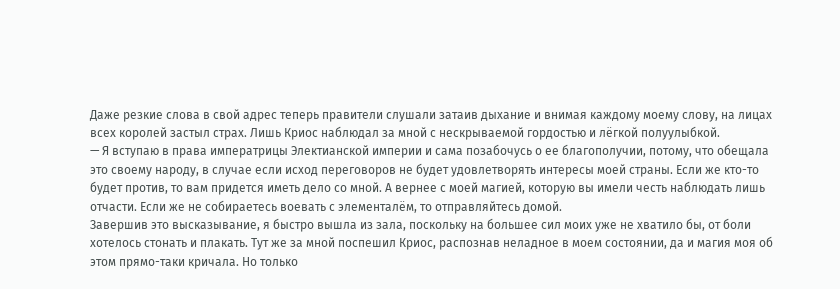Даже резкие слова в свой адрес теперь правители слушали затаив дыхание и внимая каждому моему слову, на лицах всех королей застыл страх. Лишь Криос наблюдал за мной с нескрываемой гордостью и лёгкой полуулыбкой.
— Я вступаю в права императрицы Электианской империи и сама позабочусь о ее благополучии, потому, что обещала это своему народу, в случае если исход переговоров не будет удовлетворять интересы моей страны. Если же кто-то будет против, то вам придется иметь дело со мной. А вернее с моей магией, которую вы имели честь наблюдать лишь отчасти. Если же не собираетесь воевать с элементалём, то отправляйтесь домой.
Завершив это высказывание, я быстро вышла из зала, поскольку на большее сил моих уже не хватило бы, от боли хотелось стонать и плакать. Тут же за мной поспешил Криос, распознав неладное в моем состоянии, да и магия моя об этом прямо-таки кричала. Но только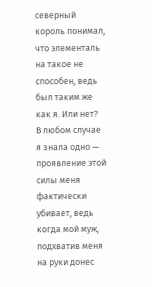северный король понимал, что элементаль на такое не способен, ведь был таким же как я. Или нет?
В любом случае я знала одно — проявление этой силы меня фактически убивает, ведь когда мой муж, подхватив меня на руки донес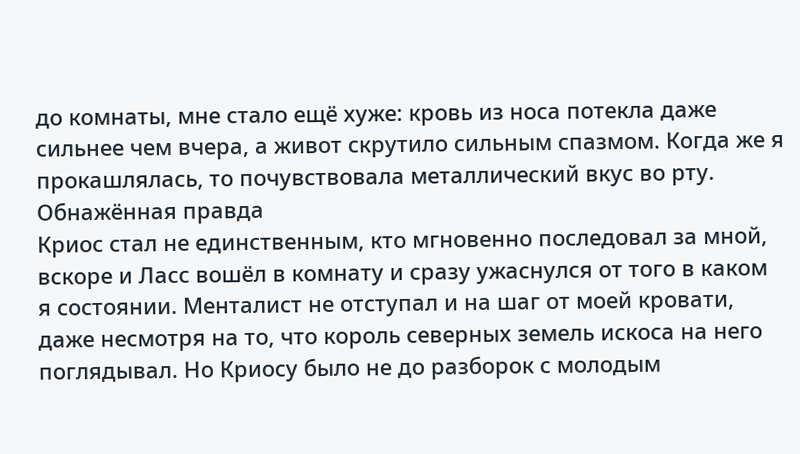до комнаты, мне стало ещё хуже: кровь из носа потекла даже сильнее чем вчера, а живот скрутило сильным спазмом. Когда же я прокашлялась, то почувствовала металлический вкус во рту.
Обнажённая правда
Криос стал не единственным, кто мгновенно последовал за мной, вскоре и Ласс вошёл в комнату и сразу ужаснулся от того в каком я состоянии. Менталист не отступал и на шаг от моей кровати, даже несмотря на то, что король северных земель искоса на него поглядывал. Но Криосу было не до разборок с молодым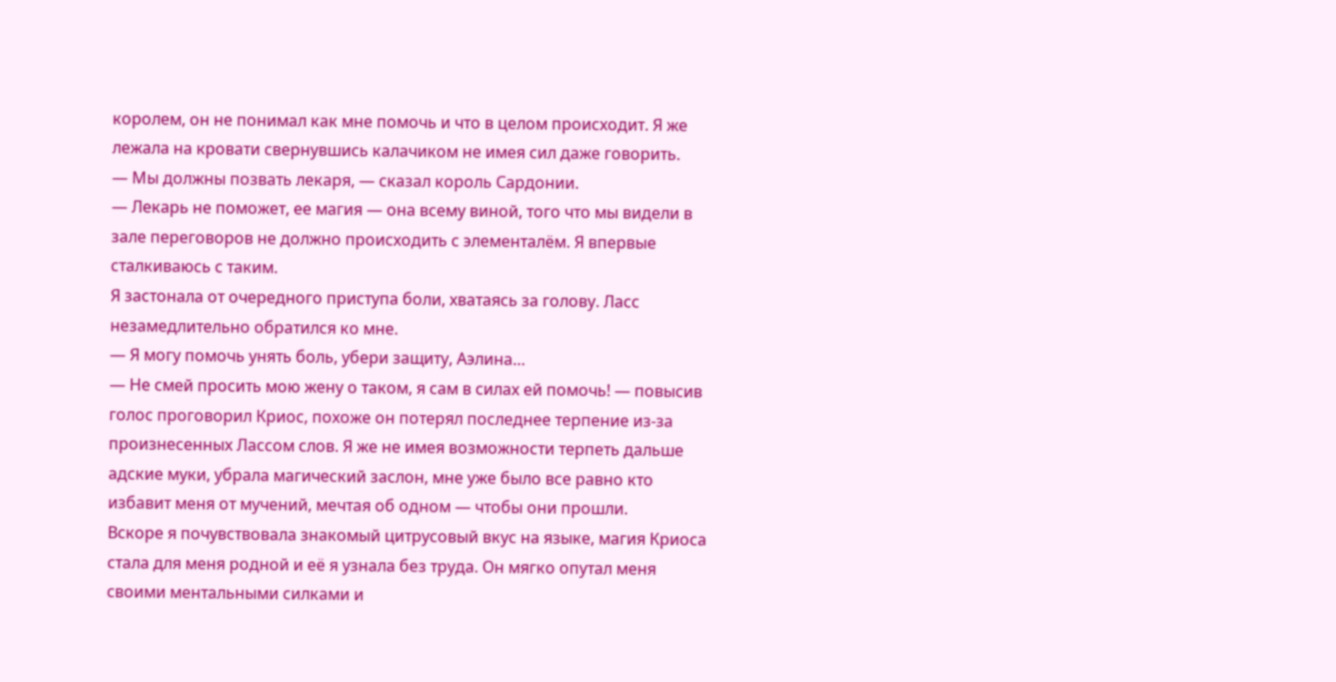королем, он не понимал как мне помочь и что в целом происходит. Я же лежала на кровати свернувшись калачиком не имея сил даже говорить.
— Мы должны позвать лекаря, — сказал король Сардонии.
— Лекарь не поможет, ее магия — она всему виной, того что мы видели в зале переговоров не должно происходить с элементалём. Я впервые сталкиваюсь с таким.
Я застонала от очередного приступа боли, хватаясь за голову. Ласс незамедлительно обратился ко мне.
— Я могу помочь унять боль, убери защиту, Аэлина…
— Не смей просить мою жену о таком, я сам в силах ей помочь! — повысив голос проговорил Криос, похоже он потерял последнее терпение из-за произнесенных Лассом слов. Я же не имея возможности терпеть дальше адские муки, убрала магический заслон, мне уже было все равно кто избавит меня от мучений, мечтая об одном — чтобы они прошли.
Вскоре я почувствовала знакомый цитрусовый вкус на языке, магия Криоса стала для меня родной и её я узнала без труда. Он мягко опутал меня своими ментальными силками и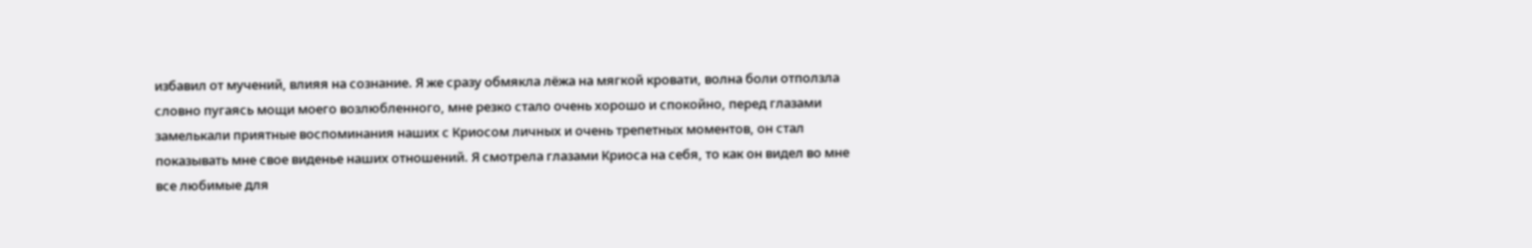избавил от мучений, влияя на сознание. Я же сразу обмякла лёжа на мягкой кровати, волна боли отползла словно пугаясь мощи моего возлюбленного, мне резко стало очень хорошо и спокойно, перед глазами замелькали приятные воспоминания наших с Криосом личных и очень трепетных моментов, он стал показывать мне свое виденье наших отношений. Я смотрела глазами Криоса на себя, то как он видел во мне все любимые для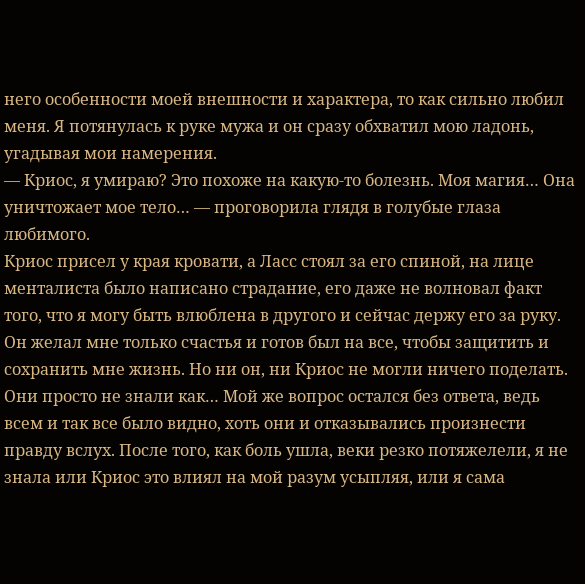него особенности моей внешности и характера, то как сильно любил меня. Я потянулась к руке мужа и он сразу обхватил мою ладонь, угадывая мои намерения.
— Криос, я умираю? Это похоже на какую-то болезнь. Моя магия… Она уничтожает мое тело… — проговорила глядя в голубые глаза любимого.
Криос присел у края кровати, а Ласс стоял за его спиной, на лице менталиста было написано страдание, его даже не волновал факт того, что я могу быть влюблена в другого и сейчас держу его за руку. Он желал мне только счастья и готов был на все, чтобы защитить и сохранить мне жизнь. Но ни он, ни Криос не могли ничего поделать. Они просто не знали как… Мой же вопрос остался без ответа, ведь всем и так все было видно, хоть они и отказывались произнести правду вслух. После того, как боль ушла, веки резко потяжелели, я не знала или Криос это влиял на мой разум усыпляя, или я сама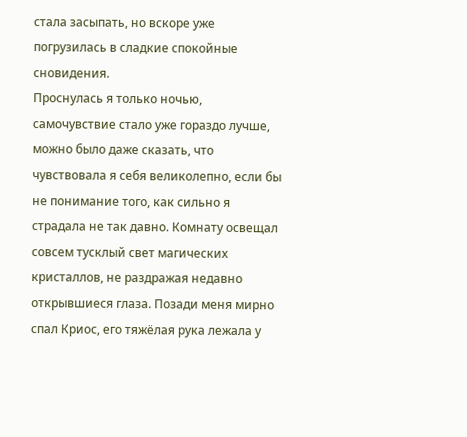стала засыпать, но вскоре уже погрузилась в сладкие спокойные сновидения.
Проснулась я только ночью, самочувствие стало уже гораздо лучше, можно было даже сказать, что чувствовала я себя великолепно, если бы не понимание того, как сильно я страдала не так давно. Комнату освещал совсем тусклый свет магических кристаллов, не раздражая недавно открывшиеся глаза. Позади меня мирно спал Криос, его тяжёлая рука лежала у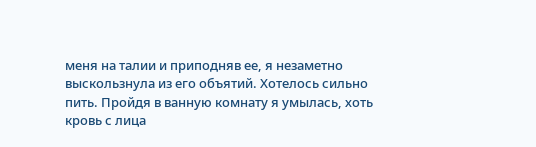меня на талии и приподняв ее, я незаметно выскользнула из его объятий. Хотелось сильно пить. Пройдя в ванную комнату я умылась, хоть кровь с лица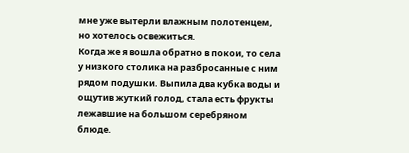мне уже вытерли влажным полотенцем, но хотелось освежиться.
Когда же я вошла обратно в покои, то села у низкого столика на разбросанные с ним рядом подушки. Выпила два кубка воды и ощутив жуткий голод, стала есть фрукты лежавшие на большом серебряном блюде.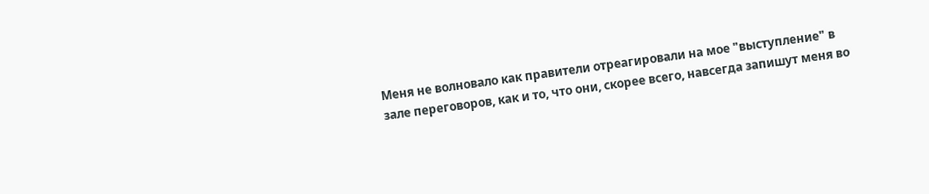Меня не волновало как правители отреагировали на мое "выступление" в зале переговоров, как и то, что они, скорее всего, навсегда запишут меня во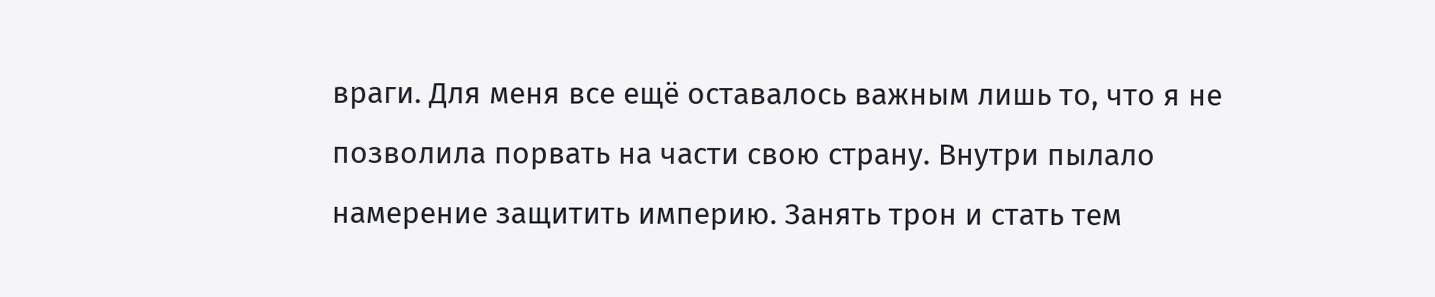враги. Для меня все ещё оставалось важным лишь то, что я не позволила порвать на части свою страну. Внутри пылало намерение защитить империю. Занять трон и стать тем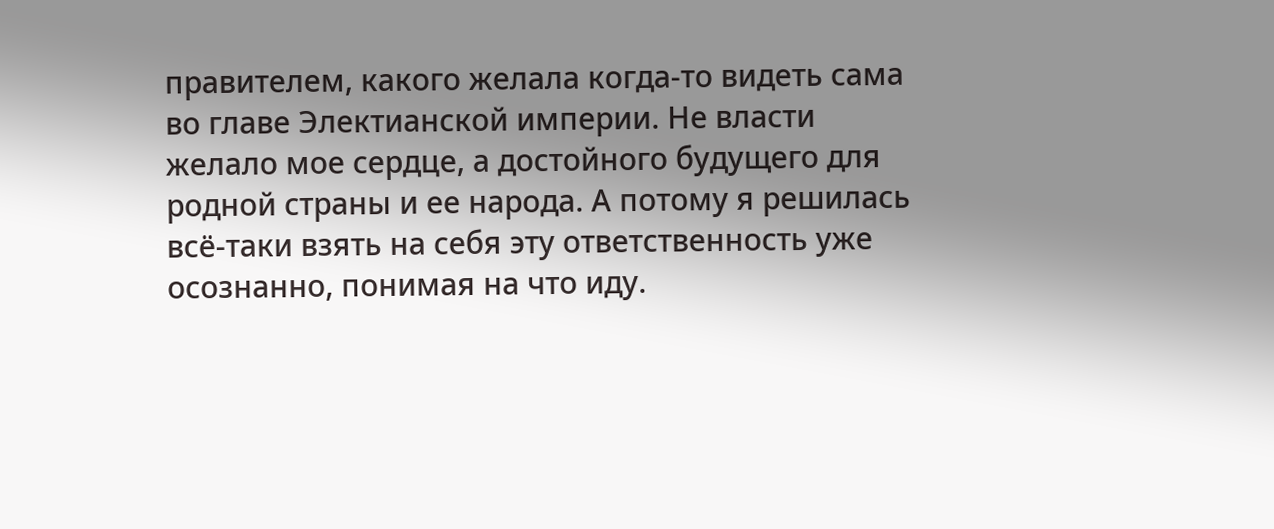правителем, какого желала когда-то видеть сама во главе Электианской империи. Не власти желало мое сердце, а достойного будущего для родной страны и ее народа. А потому я решилась всё-таки взять на себя эту ответственность уже осознанно, понимая на что иду.